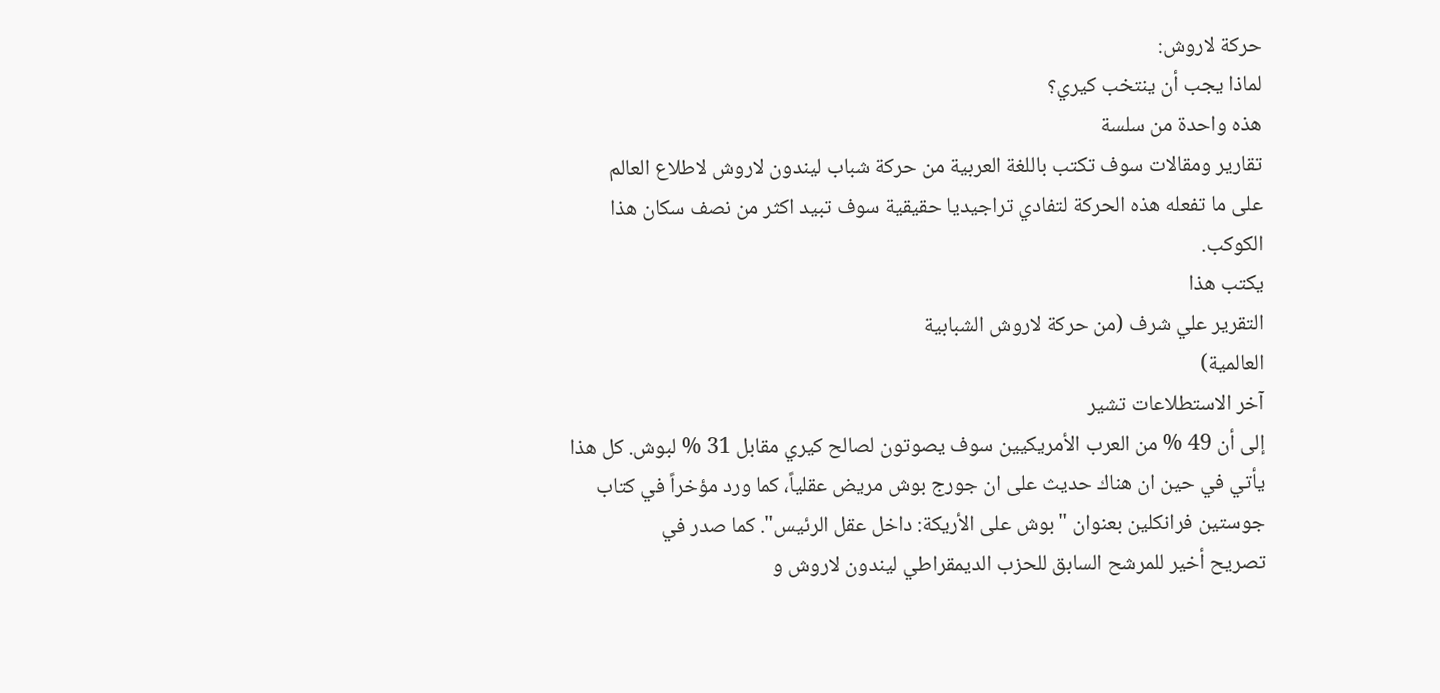حركة لاروش:
لماذا يجب أن ينتخب كيري؟
هذه واحدة من سلسة
تقارير ومقالات سوف تكتب باللغة العربية من حركة شباب ليندون لاروش لاطلاع العالم
على ما تفعله هذه الحركة لتفادي تراجيديا حقيقية سوف تبيد اكثر من نصف سكان هذا
الكوكب.
يكتب هذا
التقرير علي شرف (من حركة لاروش الشبابية
العالمية)
آخر الاستطلاعات تشير
إلى أن 49 % من العرب الأمريكيين سوف يصوتون لصالح كيري مقابل 31 % لبوش. كل هذا
يأتي في حين ان هناك حديث على ان جورج بوش مريض عقلياً، كما ورد مؤخراً في كتاب
جوستين فرانكلين بعنوان "بوش على الأريكة: داخل عقل الرئيس". كما صدر في
تصريح أخير للمرشح السابق للحزب الديمقراطي ليندون لاروش و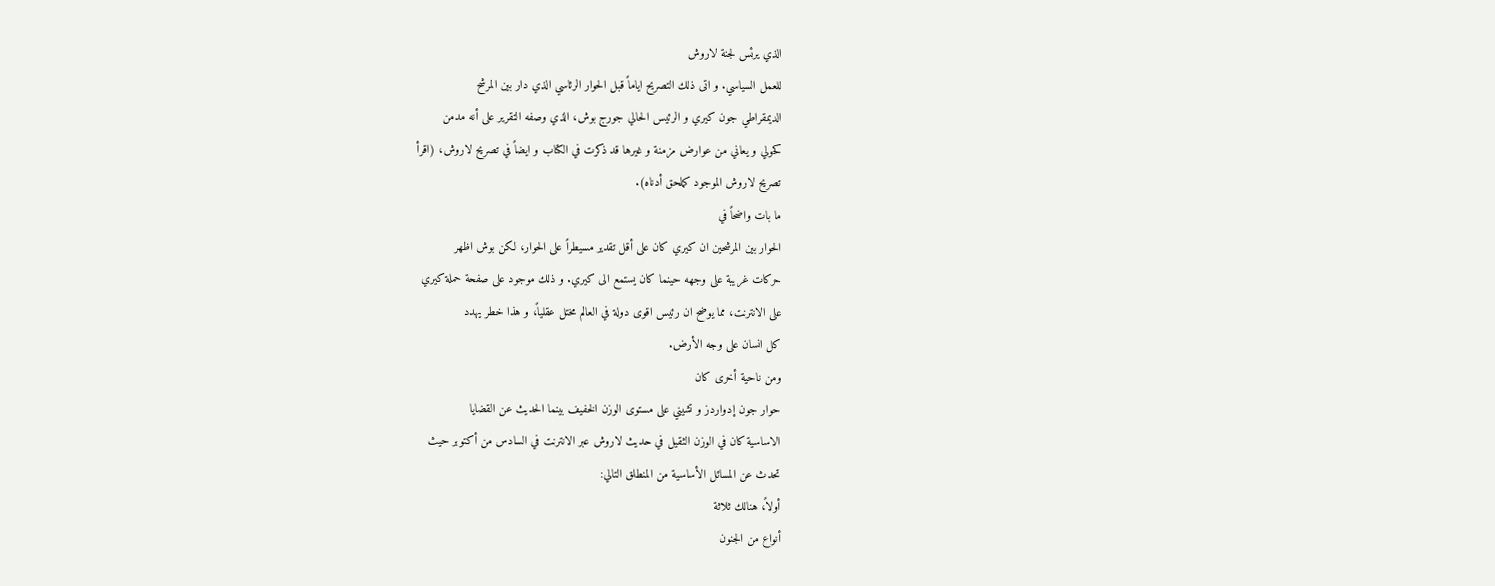الذي يرئس لجنة لاروش
للعمل السياسي. و اتى ذلك التصريح اياماً قبل الحوار الرئاسي الذي دار بين المرشح
الديمقراطي جون كيري و الرئيس الحالي جورج بوش، الذي وصفه التقرير على أنه مدمن
كحولي و يعاني من عوارض مزمنة و غيرها قد ذكرت في الكتاب و ايضاً في تصريح لاروش، (اقرأ
تصريح لاروش الموجود كملحق أدناه).
ما بات واضحاً في
الحوار بين المرشحين ان كيري كان على أقل تقدير مسيطراً على الحوار، لكن بوش اظهر
حركات غريبة على وجهه حينما كان يستمع الى كيري. و ذلك موجود على صفحة حملة كيري
على الانترنت، مما يوضح ان رئيس اقوى دولة في العالم مختل عقلياً، و هذا خطر يهدد
كل انسان على وجه الأرض.
ومن ناحية أخرى كان
حوار جون إدواردز و تشيني على مستوى الوزن الخفيف بينما الحديث عن القضايا
الاساسية كان في الوزن الثقيل في حديث لاروش عبر الانترنت في السادس من أكتوبر حيث
تحدث عن المسائل الأساسية من المنطلق التالي:
أولاً، هنالك ثلاثة
أنواع من الجنون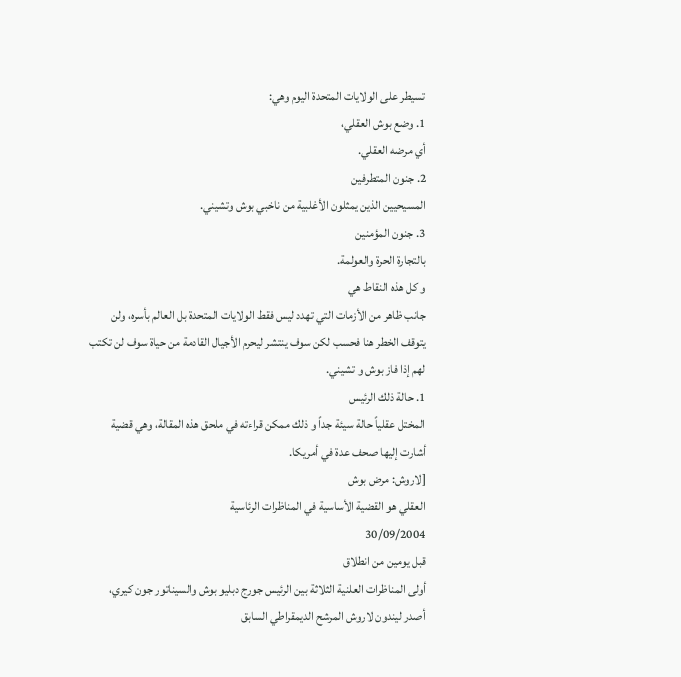تسيطر على الولايات المتحدة اليوم وهي:
1. وضع بوش العقلي،
أي مرضه العقلي.
2. جنون المتطرفين
المسيحيين الذين يمثلون الأغلبية من ناخبي بوش وتشيني.
3. جنون المؤمنين
بالتجارة الحرة والعولمة.
و كل هذه النقاط هي
جانب ظاهر من الأزمات التي تهدد ليس فقط الولايات المتحدة بل العالم بأسره، ولن
يتوقف الخطر هنا فحسب لكن سوف ينتشر ليحرم الأجيال القادمة من حياة سوف لن تكتب
لهم إذا فاز بوش و تشيني.
1. حالة ذلك الرئيس
المختل عقلياً حالة سيئة جداً و ذلك ممكن قراءته في ملحق هذه المقالة، وهي قضية
أشارت إليها صحف عدة في أمريكا.
[لاروش: مرض بوش
العقلي هو القضية الأساسية في المناظرات الرئاسية
30/09/2004
قبل يومين من انطلاق
أولى المناظرات العلنية الثلاثة بين الرئيس جورج دبليو بوش والسيناتور جون كيري،
أصدر ليندون لاروش المرشح الديمقراطي السابق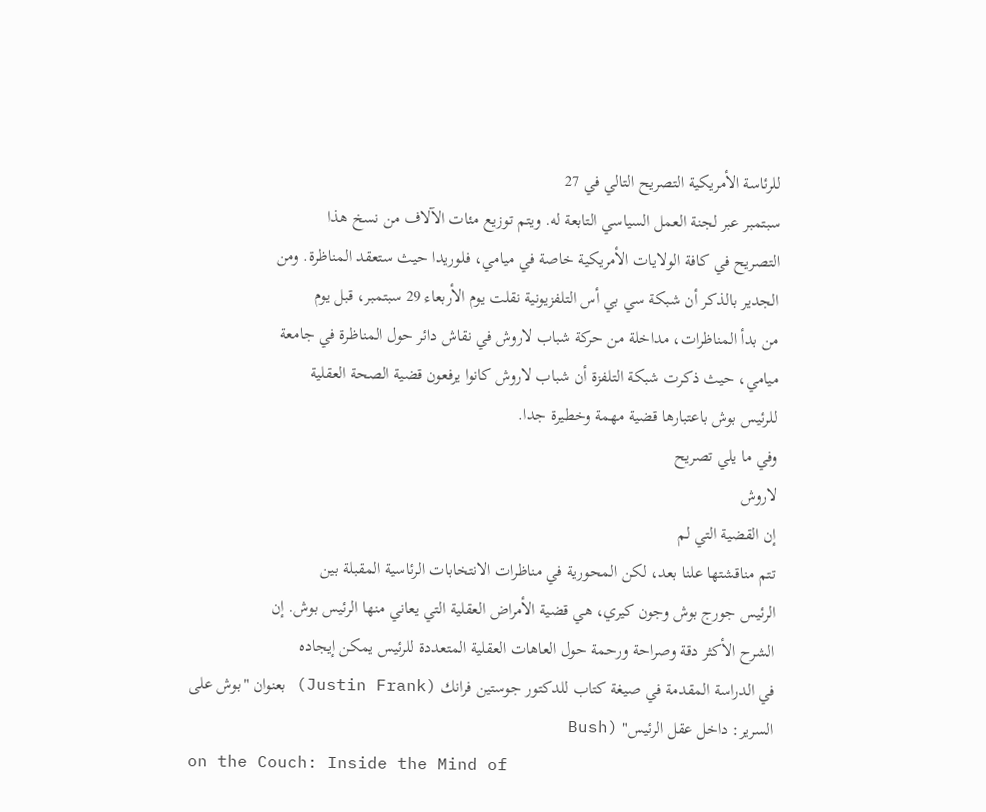للرئاسة الأمريكية التصريح التالي في 27
سبتمبر عبر لجنة العمل السياسي التابعة له. ويتم توزيع مئات الآلاف من نسخ هذا
التصريح في كافة الولايات الأمريكية خاصة في ميامي، فلوريدا حيث ستعقد المناظرة. ومن
الجدير بالذكر أن شبكة سي بي أس التلفزيونية نقلت يوم الأربعاء 29 سبتمبر، قبل يوم
من بدأ المناظرات، مداخلة من حركة شباب لاروش في نقاش دائر حول المناظرة في جامعة
ميامي، حيث ذكرت شبكة التلفزة أن شباب لاروش كانوا يرفعون قضية الصحة العقلية
للرئيس بوش باعتبارها قضية مهمة وخطيرة جدا.
وفي ما يلي تصريح
لاروش
إن القضية التي لم
تتم مناقشتها علنا بعد، لكن المحورية في مناظرات الانتخابات الرئاسية المقبلة بين
الرئيس جورج بوش وجون كيري، هي قضية الأمراض العقلية التي يعاني منها الرئيس بوش. إن
الشرح الأكثر دقة وصراحة ورحمة حول العاهات العقلية المتعددة للرئيس يمكن إيجاده
في الدراسة المقدمة في صيغة كتاب للدكتور جوستين فرانك (Justin Frank) بعنوان "بوش على
السرير: داخل عقل الرئيس" (Bush
on the Couch: Inside the Mind of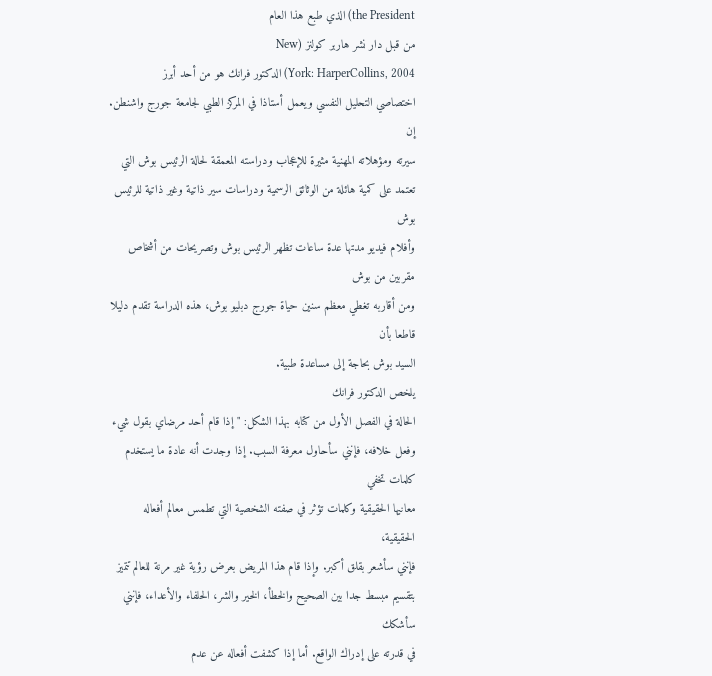the President) الذي طبع هذا العام
من قبل دار نشر هاربر كولنز (New
York: HarperCollins, 2004) الدكتور فرانك هو من أحد أبرز
اختصاصي التحليل النفسي ويعمل أستاذا في المركز الطبي لجامعة جورج واشنطن. إن
سيرته ومؤهلاته المهنية مثيرة للإعجاب ودراسته المعمقة لحالة الرئيس بوش التي
تعتمد على كمية هائلة من الوثائق الرسمية ودراسات سير ذاتية وغير ذاتية للرئيس بوش
وأفلام فيديو مدتها عدة ساعات تظهر الرئيس بوش وتصريحات من أشخاص مقربين من بوش
ومن أقاربه تغطي معظم سنين حياة جورج دبليو بوش، هذه الدراسة تقدم دليلا قاطعا بأن
السيد بوش بحاجة إلى مساعدة طبية.
يلخص الدكتور فرانك
الحالة في الفصل الأول من كتابه بهذا الشكل: "إذا قام أحد مرضاي بقول شيء
وفعل خلافه، فإنني سأحاول معرفة السبب. إذا وجدت أنه عادة ما يستخدم كلمات تخفي
معانيها الحقيقية وكلمات تؤثر في صفته الشخصية التي تطمس معالم أفعاله الحقيقية،
فإنني سأشعر بقلق أكبر. وإذا قام هذا المريض بعرض رؤية غير مرنة للعالم تتميز
بتقسيم مبسط جدا بين الصحيح والخطأ، الخير والشر، الحلفاء والأعداء، فإنني سأشكك
في قدرته على إدراك الواقع. أما إذا كشفت أفعاله عن عدم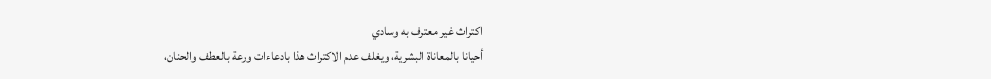اكتراث غير معترف به وسادي
أحيانا بالمعاناة البشرية، ويغلف عدم الاكتراث هذا بادعاءات ورعة بالعطف والحنان،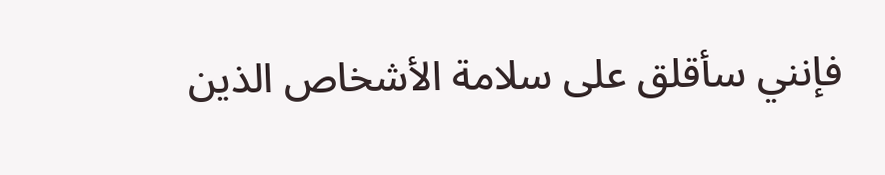فإنني سأقلق على سلامة الأشخاص الذين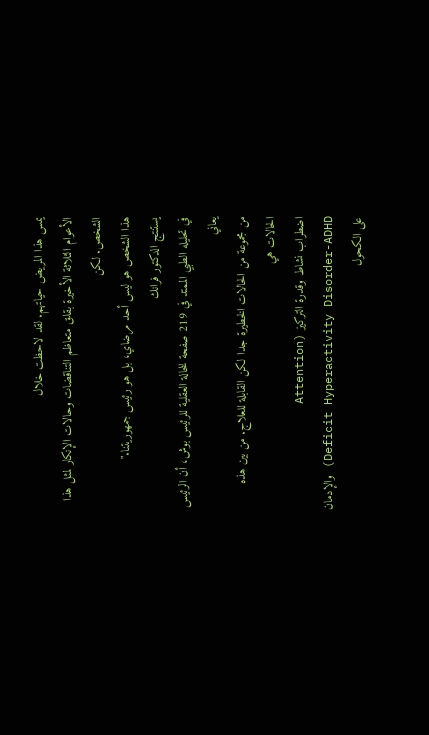يمس هذا المريض حياتهم. لقد لاحظت خلال
الأعوام الثلاثة الأخيرة بقلق متعاظم التناقضات وحالات الإنكار لمثل هذا الشخص. لكن
هذا الشخص هو ليس أحد مرضاي، بل هو رئيس جمهوريتنا."
يستنتج الدكتور فرانك
في تحليله الطبي الممتد في 219 صفحة للحالة العقلية للرئيس بوش، أن الرئيس يعاني
من مجموعة من الحالات الخطيرة جدا لكن القابلة للعلاج. من بين هذه الحالات هي
اضطراب نشاط وقدرة التركيز (Attention
Deficit Hyperactivity Disorder-ADHD) والإدمان على الكحول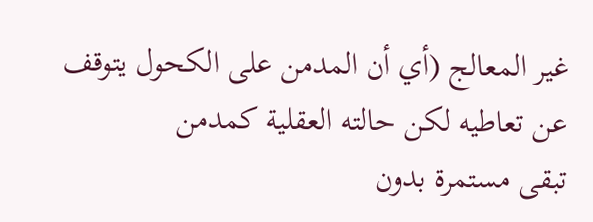غير المعالج (أي أن المدمن على الكحول يتوقف عن تعاطيه لكن حالته العقلية كمدمن
تبقى مستمرة بدون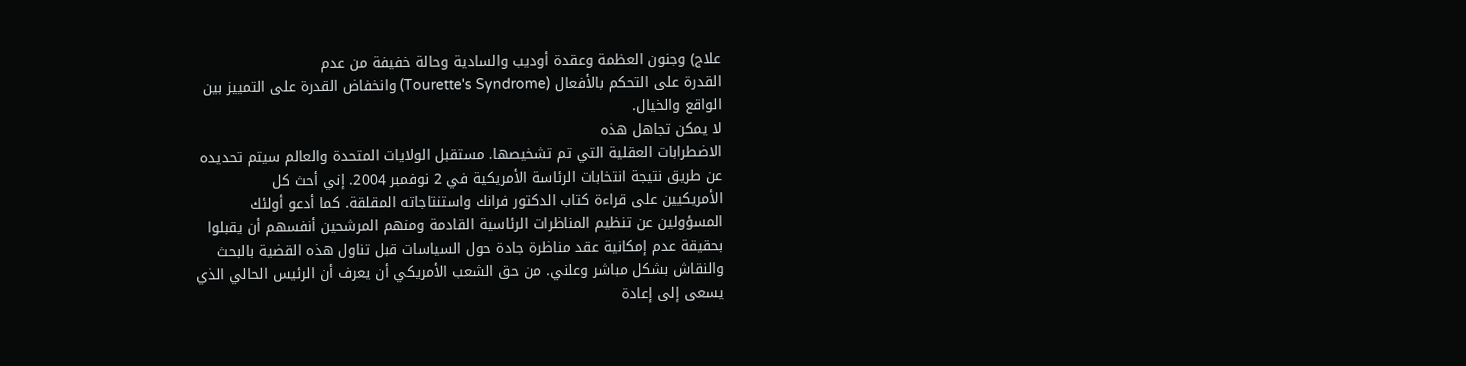علاج) وجنون العظمة وعقدة أوديب والسادية وحالة خفيفة من عدم
القدرة على التحكم بالأفعال (Tourette's Syndrome) وانخفاض القدرة على التمييز بين
الواقع والخيال.
لا يمكن تجاهل هذه
الاضطرابات العقلية التي تم تشخيصها. مستقبل الولايات المتحدة والعالم سيتم تحديده
عن طريق نتيجة انتخابات الرئاسة الأمريكية في 2 نوفمبر 2004. إني أحث كل
الأمريكيين على قراءة كتاب الدكتور فرانك واستنتاجاته المقلقة. كما أدعو أولئك
المسؤولين عن تنظيم المناظرات الرئاسية القادمة ومنهم المرشحين أنفسهم أن يقبلوا
بحقيقة عدم إمكانية عقد مناظرة جادة حول السياسات قبل تناول هذه القضية بالبحث
والنقاش بشكل مباشر وعلني. من حق الشعب الأمريكي أن يعرف أن الرئيس الحالي الذي
يسعى إلى إعادة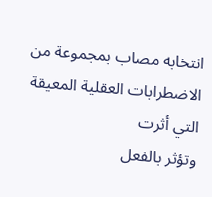انتخابه مصاب بمجموعة من الاضطرابات العقلية المعيقة التي أثرت
وتؤثر بالفعل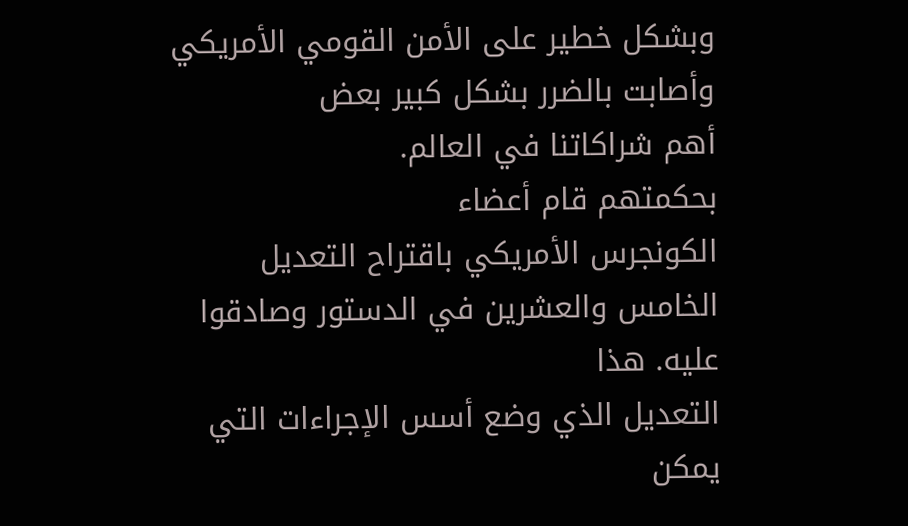وبشكل خطير على الأمن القومي الأمريكي وأصابت بالضرر بشكل كبير بعض
أهم شراكاتنا في العالم.
بحكمتهم قام أعضاء
الكونجرس الأمريكي باقتراح التعديل الخامس والعشرين في الدستور وصادقوا عليه. هذا
التعديل الذي وضع أسس الإجراءات التي يمكن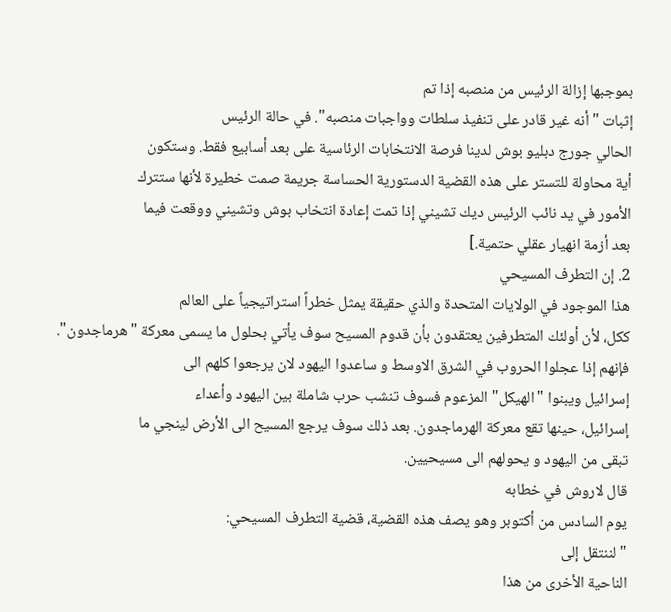بموجبها إزالة الرئيس من منصبه إذا تم
إثبات "أنه غير قادر على تنفيذ سلطات وواجبات منصبه". في حالة الرئيس
الحالي جورج دبليو بوش لدينا فرصة الانتخابات الرئاسية على بعد أسابيع فقط. وستكون
أية محاولة للتستر على هذه القضية الدستورية الحساسة جريمة صمت خطيرة لأنها ستترك
الأمور في يد نائب الرئيس ديك تشيني إذا تمت إعادة انتخاب بوش وتشيني ووقعت فيما
بعد أزمة انهيار عقلي حتمية.]
2. إن التطرف المسيحي
هذا الموجود في الولايات المتحدة والذي حقيقة يمثل خطراً استراتيجياً على العالم
ككل، لأن أولئك المتطرفين يعتقدون بأن قدوم المسيح سوف يأتي بحلول ما يسمى معركة "هرماجدون".
فإنهم إذا عجلوا الحروب في الشرق الاوسط و ساعدوا اليهود لان يرجعوا كلهم الى
إسرائيل ويبنوا "الهيكل" المزعوم فسوف تنشب حرب شاملة بين اليهود وأعداء
إسرائيل، حينها تقع معركة الهرماجدون. بعد ذلك سوف يرجع المسيح الى الأرض لينجي ما
تبقى من اليهود و يحولهم الى مسيحيين.
قال لاروش في خطابه
يوم السادس من أكتوبر وهو يصف هذه القضية، قضية التطرف المسيحي:
"لننتقل إلى
الناحية الأخرى من هذا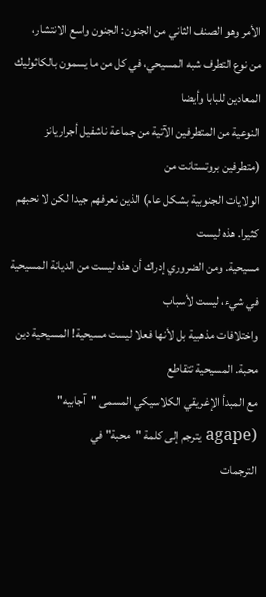الأمر وهو الصنف الثاني من الجنون: الجنون واسع الانتشار،
من نوع التطرف شبه المسيحي، في كل من ما يسمون بالكاثوليك المعادين للبابا وأيضا
النوعية من المتطرفين الآتية من جماعة ناشفيل أجراريانز (متطرفين بروتستانت من
الولايات الجنوبية بشكل عام) الذين نعرفهم جيدا لكن لا نحبهم كثيرا. هذه ليست
مسيحية. ومن الضروري إدراك أن هذه ليست من الديانة المسيحية في شيء، ليست لأسباب
واختلافات مذهبية بل لأنها فعلا ليست مسيحية! المسيحية دين محبة. المسيحية تتقاطع
مع المبدأ الإغريقي الكلاسيكي المسمى "آجابيه" (agape يترجم إلى كلمة "محبة" في
الترجمات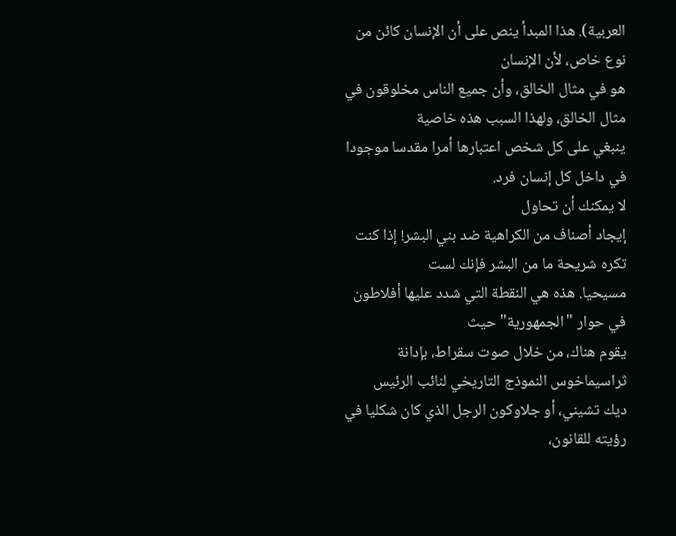العربية). هذا المبدأ ينص على أن الإنسان كائن من نوع خاص، لأن الإنسان
هو في مثال الخالق، وأن جميع الناس مخلوقون في مثال الخالق، ولهذا السبب هذه خاصية
ينبغي على كل شخص اعتبارها أمرا مقدسا موجودا في داخل كل إنسان فرد.
لا يمكنك أن تحاول
إيجاد أصناف من الكراهية ضد بني البشر! إذا كنت تكره شريحة ما من البشر فإنك لست
مسيحيا. هذه هي النقطة التي شدد عليها أفلاطون في حوار "الجمهورية" حيث
يقوم هناك، من خلال صوت سقراط، بإدانة ثراسيماخوس النموذج التاريخي لنائب الرئيس
ديك تشيني، أو جلاوكون الرجل الذي كان شكليا في رؤيته للقانون،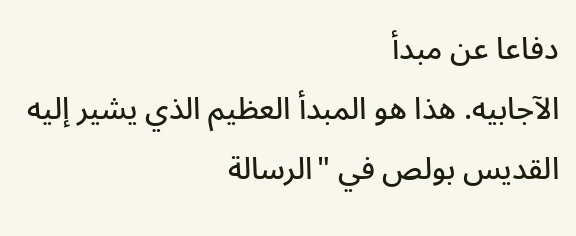دفاعا عن مبدأ
الآجابيه. هذا هو المبدأ العظيم الذي يشير إليه القديس بولص في "الرسالة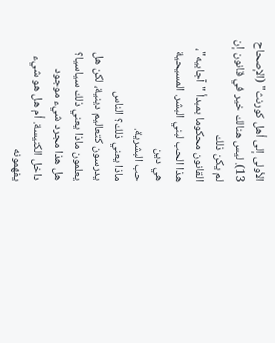الأولى إلى أهل كورنث" (الإصحاح 13). ليس هنالك خير في قانون إن لم يكن ذلك
القانون محكوما بمبدأ "آجابيه"، هذا الحب لبني البشر. المسيحية هي دين
حب البشرية.
ماذا يعني ذلك؟ الناس
يدرسون كتعاليم دينية، لكن هل يعلمون ماذا يعني ذلك سياسيا؟ هل هذا مجرد شيء موجود
داخل الكنيسة. أم هل هو شيء يفهمونه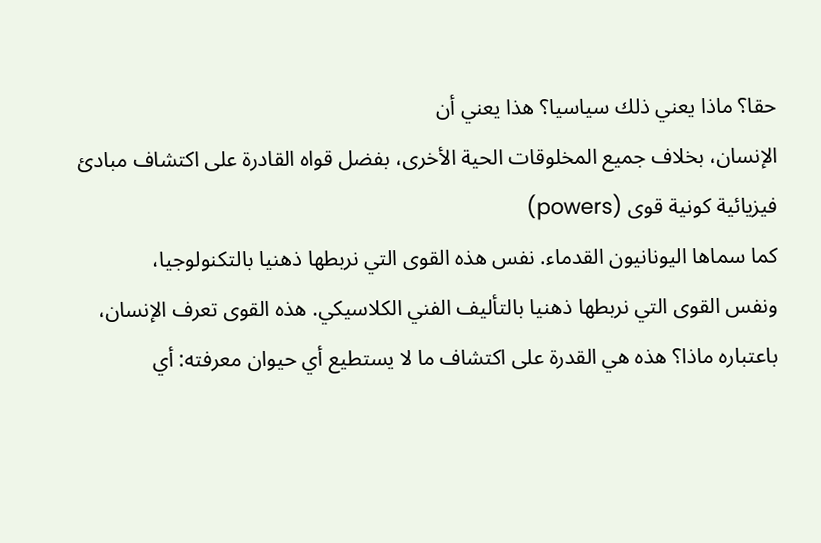حقا؟ ماذا يعني ذلك سياسيا؟ هذا يعني أن
الإنسان، بخلاف جميع المخلوقات الحية الأخرى، بفضل قواه القادرة على اكتشاف مبادئ
فيزيائية كونية قوى (powers)
كما سماها اليونانيون القدماء. نفس هذه القوى التي نربطها ذهنيا بالتكنولوجيا،
ونفس القوى التي نربطها ذهنيا بالتأليف الفني الكلاسيكي. هذه القوى تعرف الإنسان،
باعتباره ماذا؟ هذه هي القدرة على اكتشاف ما لا يستطيع أي حيوان معرفته: أي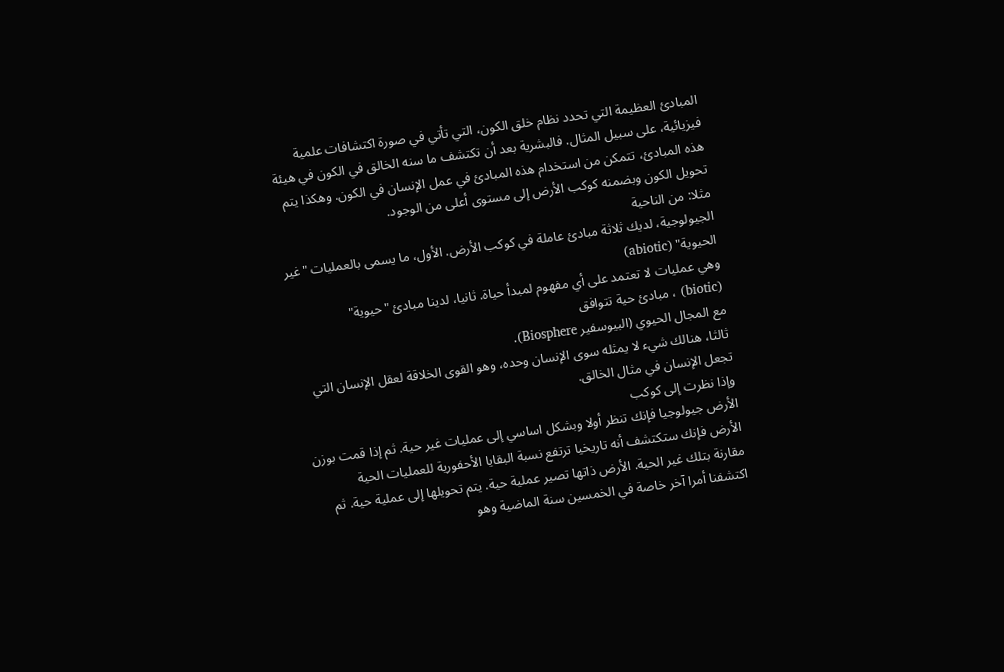المبادئ العظيمة التي تحدد نظام خلق الكون، التي تأتي في صورة اكتشافات علمية
فيزيائية، على سبيل المثال. فالبشرية بعد أن تكتشف ما سنه الخالق في الكون في هيئة
هذه المبادئ، تتمكن من استخدام هذه المبادئ في عمل الإنسان في الكون. وهكذا يتم
تحويل الكون وبضمنه كوكب الأرض إلى مستوى أعلى من الوجود.
مثلا: من الناحية
الجيولوجية، لديك ثلاثة مبادئ عاملة في كوكب الأرض. الأول، ما يسمى بالعمليات "غير
الحيوية" (abiotic)
وهي عمليات لا تعتمد على أي مفهوم لمبدأ حياة. ثانيا، لدينا مبادئ "حيوية"
(biotic) ، مبادئ حية تتوافق
مع المجال الحيوي (البيوسفير Biosphere).
ثالثا، هنالك شيء لا يمثله سوى الإنسان وحده، وهو القوى الخلاقة لعقل الإنسان التي
تجعل الإنسان في مثال الخالق.
وإذا نظرت إلى كوكب
الأرض جيولوجيا فإنك تنظر أولا وبشكل اساسي إلى عمليات غير حية. ثم إذا قمت بوزن
الأرض فإنك ستكتشف أنه تاريخيا ترتفع نسبة البقايا الأحفورية للعمليات الحية
مقارنة بتلك غير الحية. الأرض ذاتها تصير عملية حية. يتم تحويلها إلى عملية حية. ثم
اكتشفنا أمرا آخر خاصة في الخمسين سنة الماضية وهو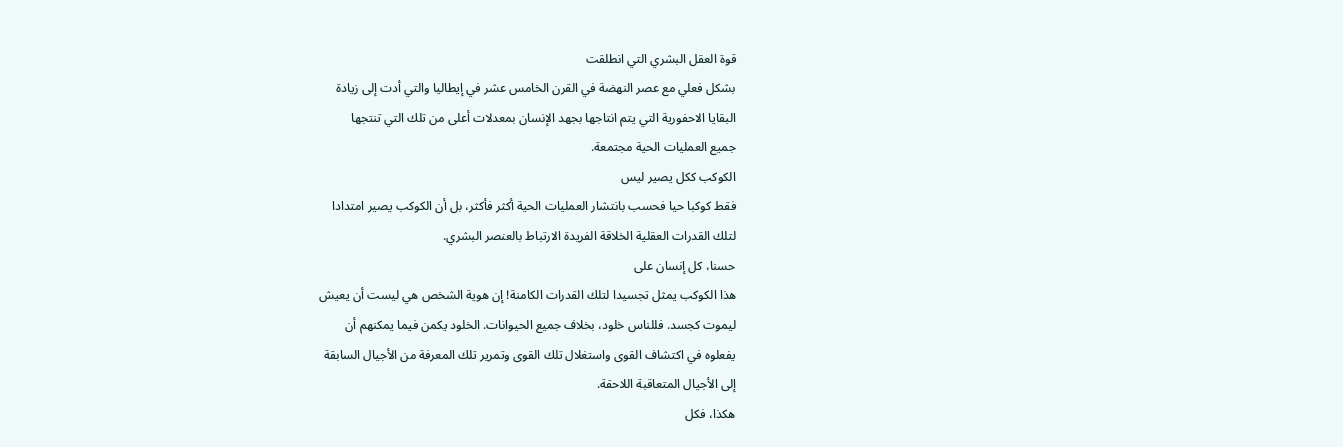قوة العقل البشري التي انطلقت
بشكل فعلي مع عصر النهضة في القرن الخامس عشر في إيطاليا والتي أدت إلى زيادة
البقايا الاحفورية التي يتم انتاجها بجهد الإنسان بمعدلات أعلى من تلك التي تنتجها
جميع العمليات الحية مجتمعة.
الكوكب ككل يصير ليس
فقط كوكبا حيا فحسب بانتشار العمليات الحية أكثر فأكثر، بل أن الكوكب يصير امتدادا
لتلك القدرات العقلية الخلاقة الفريدة الارتباط بالعنصر البشري.
حسنا، كل إنسان على
هذا الكوكب يمثل تجسيدا لتلك القدرات الكامنة! إن هوية الشخص هي ليست أن يعيش
ليموت كجسد. فللناس خلود، بخلاف جميع الحيوانات. الخلود يكمن فيما يمكنهم أن
يفعلوه في اكتشاف القوى واستغلال تلك القوى وتمرير تلك المعرفة من الأجيال السابقة
إلى الأجيال المتعاقبة اللاحقة.
هكذا، فكل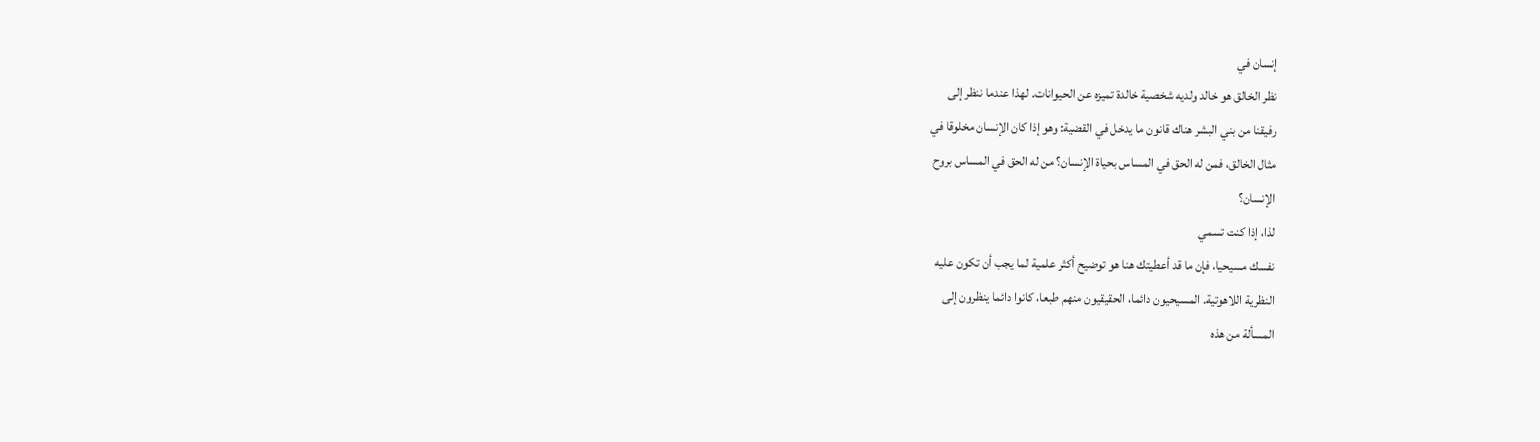إنسان في
نظر الخالق هو خالد ولديه شخصية خالدة تميزه عن الحيوانات. لهذا عندما ننظر إلى
رفيقنا من بني البشر هناك قانون ما يدخل في القضية: وهو إذا كان الإنسان مخلوقا في
مثال الخالق، فمن له الحق في المساس بحياة الإنسان؟ من له الحق في المساس بروح
الإنسان؟
لذا، إذا كنت تسمي
نفسك مسيحيا، فإن ما قد أعطيتك هنا هو توضيح أكثر علمية لما يجب أن تكون عليه
النظرية اللاهوتية. المسيحيون دائما، الحقيقيون منهم طبعا، كانوا دائما ينظرون إلى
المسألة من هذه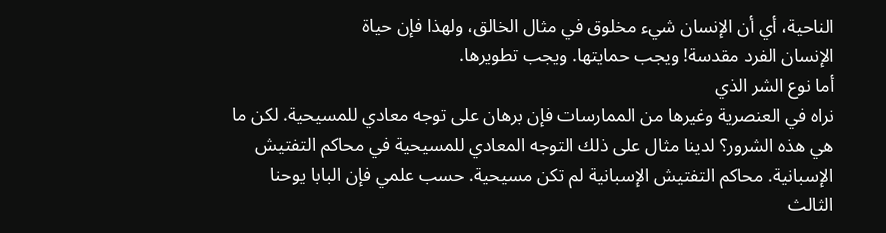الناحية، أي أن الإنسان شيء مخلوق في مثال الخالق، ولهذا فإن حياة
الإنسان الفرد مقدسة! ويجب حمايتها. ويجب تطويرها.
أما نوع الشر الذي
نراه في العنصرية وغيرها من الممارسات فإن برهان على توجه معادي للمسيحية. لكن ما
هي هذه الشرور؟ لدينا مثال على ذلك التوجه المعادي للمسيحية في محاكم التفتيش
الإسبانية. محاكم التفتيش الإسبانية لم تكن مسيحية. حسب علمي فإن البابا يوحنا
الثالث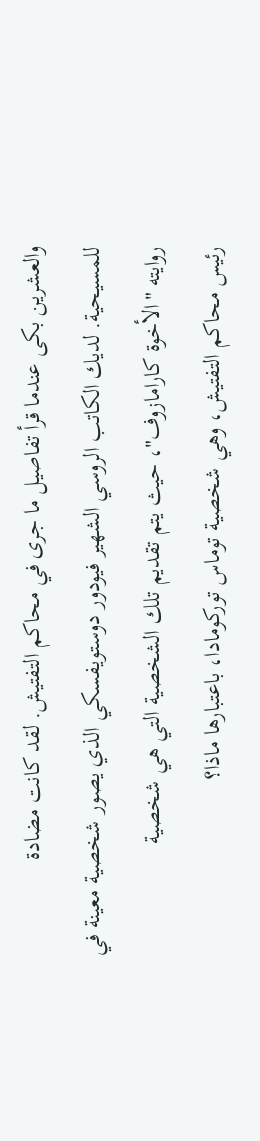والعشرين بكى عندما قرأ تفاصيل ما جرى في محاكم التفتيش. لقد كانت مضادة
للمسيحية. لديك الكاتب الروسي الشهير فيودور دوستويفسكي الذي يصور شخصية معينة في
روايته "الأخوة كارامازوف"، حيث يتم تقديم تلك الشخصية التي هي شخصية
رئيس محاكم التفتيش، وهي شخصية توماس توركومادا، باعتبارها ماذا؟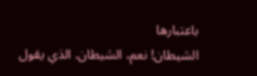باعتبارها
الشيطان! نعم، الشيطان. الذي يقول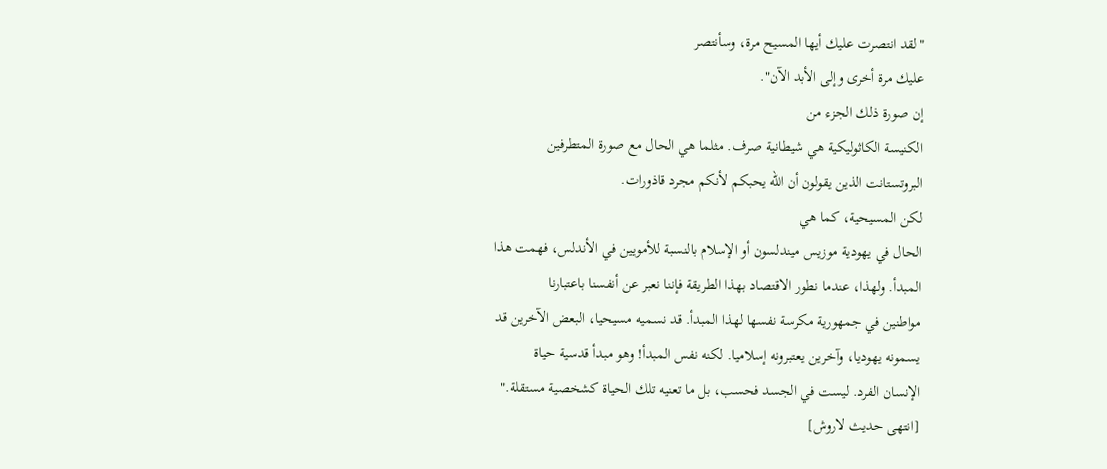"لقد انتصرت عليك أيها المسيح مرة، وسأنتصر
عليك مرة أخرى وإلى الأبد الآن".
إن صورة ذلك الجزء من
الكنيسة الكاثوليكية هي شيطانية صرف. مثلما هي الحال مع صورة المتطرفين
البروتستانت الذين يقولون أن الله يحبكم لأنكم مجرد قاذورات.
لكن المسيحية، كما هي
الحال في يهودية موزيس ميندلسون أو الإسلام بالنسبة للأمويين في الأندلس، فهمت هذا
المبدأ. ولهذا، عندما نطور الاقتصاد بهذا الطريقة فإننا نعبر عن أنفسنا باعتبارنا
مواطنين في جمهورية مكرسة نفسها لهذا المبدأ. قد نسميه مسيحيا، البعض الآخرين قد
يسمونه يهوديا، وآخرين يعتبرونه إسلاميا. لكنه نفس المبدأ! وهو مبدأ قدسية حياة
الإنسان الفرد. ليست في الجسد فحسب، بل ما تعنيه تلك الحياة كشخصية مستقلة."
[انتهى حديث لاروش]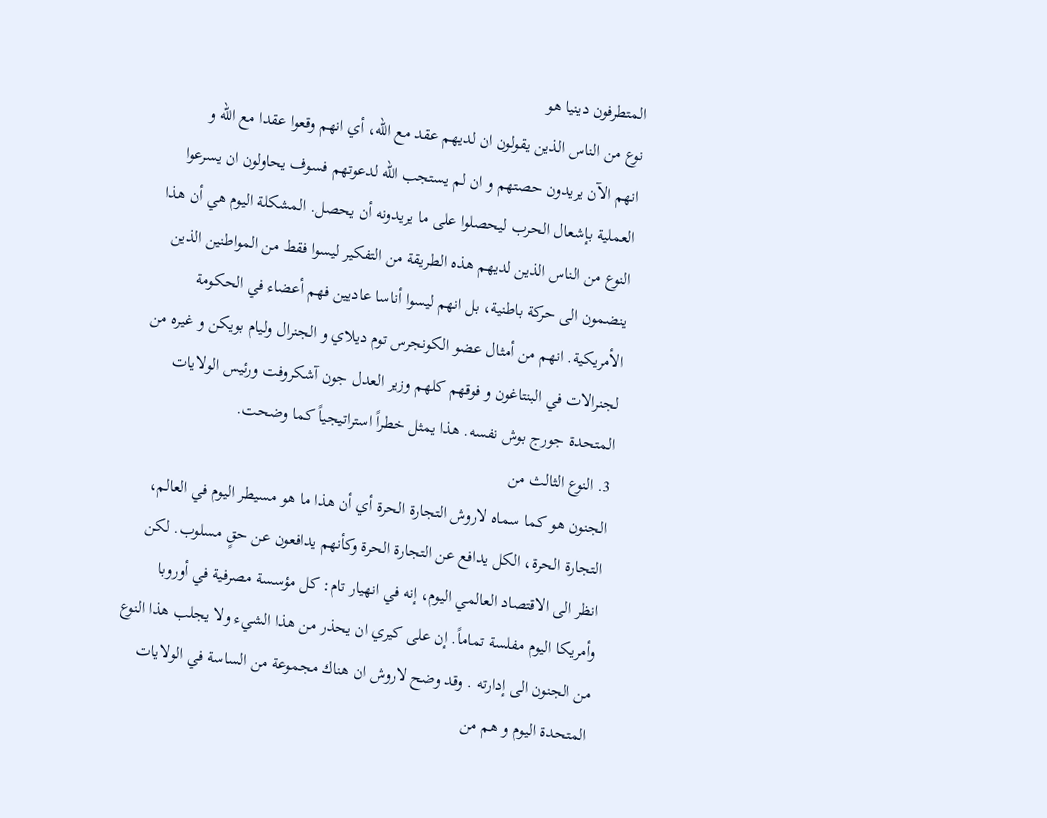المتطرفون دينيا هو
نوع من الناس الذين يقولون ان لديهم عقد مع الله، أي انهم وقعوا عقدا مع الله و
انهم الآن يريدون حصتهم و ان لم يستجب الله لدعوتهم فسوف يحاولون ان يسرعوا
العملية بإشعال الحرب ليحصلوا على ما يريدونه أن يحصل. المشكلة اليوم هي أن هذا
النوع من الناس الذين لديهم هذه الطريقة من التفكير ليسوا فقط من المواطنين الذين
ينضمون الى حركة باطنية، بل انهم ليسوا أناسا عاديين فهم أعضاء في الحكومة
الأمريكية. انهم من أمثال عضو الكونجرس توم ديلاي و الجنرال وليام بويكن و غيره من
لجنرالات في البنتاغون و فوقهم كلهم وزير العدل جون آشكروفت ورئيس الولايات
المتحدة جورج بوش نفسه. هذا يمثل خطراً استراتيجياً كما وضحت.
3. النوع الثالث من
الجنون هو كما سماه لاروش التجارة الحرة أي أن هذا ما هو مسيطر اليوم في العالم،
التجارة الحرة، الكل يدافع عن التجارة الحرة وكأنهم يدافعون عن حقٍ مسلوب. لكن
انظر الى الاقتصاد العالمي اليوم، إنه في انهيار تام: كل مؤسسة مصرفية في أوروبا
وأمريكا اليوم مفلسة تماماً. إن على كيري ان يحذر من هذا الشيء ولا يجلب هذا النوع
من الجنون الى إدارته . وقد وضح لاروش ان هناك مجموعة من الساسة في الولايات
المتحدة اليوم و هم من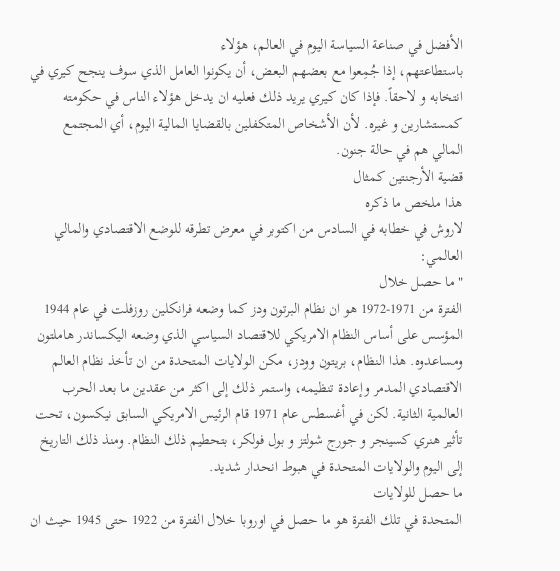الأفضل في صناعة السياسة اليوم في العالم، هؤلاء
باستطاعتهم، إذا جُمِعوا مع بعضهم البعض، أن يكونوا العامل الذي سوف ينجح كيري في
انتخابه و لاحقاً. فإذا كان كيري يريد ذلك فعليه ان يدخل هؤلاء الناس في حكومته
كمستشارين و غيره. لأن الأشخاص المتكفلين بالقضايا المالية اليوم، أي المجتمع
المالي هم في حالة جنون.
قضية الأرجنتين كمثال
هذا ملخص ما ذكره
لاروش في خطابه في السادس من اكتوبر في معرض تطرقه للوضع الاقتصادي والمالي
العالمي:
"ما حصل خلال
الفترة من 1971-1972 هو ان نظام البرتون ودز كما وضعه فرانكلين روزفلت في عام 1944
المؤسس على أساس النظام الامريكي للاقتصاد السياسي الذي وضعه اليكساندر هاملتون
ومساعدوه. هذا النظام، بريتون وودز، مكن الولايات المتحدة من ان تأخذ نظام العالم
الاقتصادي المدمر وإعادة تنظيمه، واستمر ذلك إلى اكثر من عقدين ما بعد الحرب
العالمية الثانية. لكن في أغسطس عام 1971 قام الرئيس الامريكي السابق نيكسون، تحت
تأثير هنري كسينجر و جورج شولتز و بول فولكر، بتحطيم ذلك النظام. ومنذ ذلك التاريخ
إلى اليوم والولايات المتحدة في هبوط انحدار شديد.
ما حصل للولايات
المتحدة في تلك الفترة هو ما حصل في اوروبا خلال الفترة من 1922 حتى 1945 حيث ان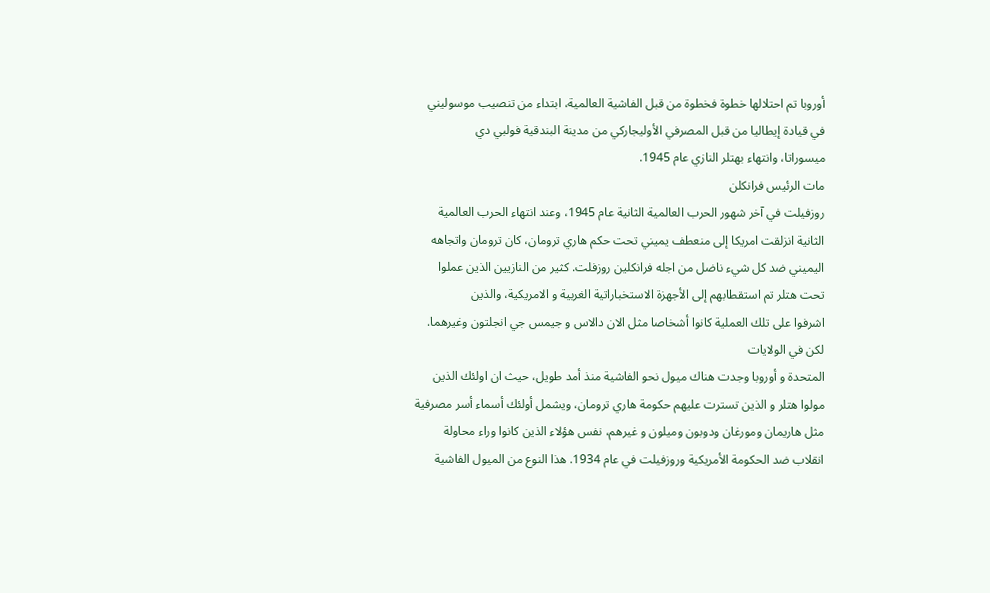أوروبا تم احتلالها خطوة فخطوة من قبل الفاشية العالمية، ابتداء من تنصيب موسوليني
في قيادة إيطاليا من قبل المصرفي الأوليجاركي من مدينة البندقية فولبي دي
ميسوراتا، وانتهاء بهتلر النازي عام 1945.
مات الرئيس فرانكلن
روزفيلت في آخر شهور الحرب العالمية الثانية عام 1945، وعند انتهاء الحرب العالمية
الثانية انزلقت امريكا إلى منعطف يميني تحت حكم هاري ترومان، كان ترومان واتجاهه
اليميني ضد كل شيء ناضل من اجله فرانكلين روزفلت. كثير من النازيين الذين عملوا
تحت هتلر تم استقطابهم إلى الأجهزة الاستخباراتية الغربية و الامريكية، والذين
اشرفوا على تلك العملية كانوا أشخاصا مثل الان دالاس و جيمس جي انجلتون وغيرهما.
لكن في الولايات
المتحدة و أوروبا وجدت هناك ميول نحو الفاشية منذ أمد طويل، حيث ان اولئك الذين
مولوا هتلر و الذين تسترت عليهم حكومة هاري ترومان، ويشمل أولئك أسماء أسر مصرفية
مثل هاريمان ومورغان ودوبون وميلون و غيرهم، نفس هؤلاء الذين كانوا وراء محاولة
انقلاب ضد الحكومة الأمريكية وروزفيلت في عام 1934. هذا النوع من الميول الفاشية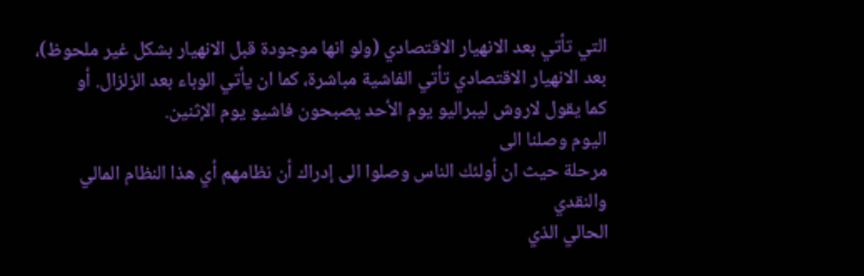التي تأتي بعد الانهيار الاقتصادي (ولو انها موجودة قبل الانهيار بشكل غير ملحوظ)،
بعد الانهيار الاقتصادي تأتي الفاشية مباشرة، كما ان يأتي الوباء بعد الزلزال. أو
كما يقول لاروش ليبراليو يوم الأحد يصبحون فاشيو يوم الإثنين.
اليوم وصلنا الى
مرحلة حيث ان أولئك الناس وصلوا الى إدراك أن نظامهم أي هذا النظام المالي والنقدي
الحالي الذي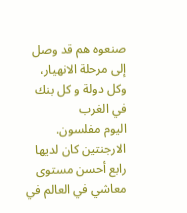صنعوه هم قد وصل إلى مرحلة الانهيار، وكل دولة و كل بنك في الغرب
اليوم مفلسون.
الارجنتين كان لديها
رابع أحسن مستوى معاشي في العالم في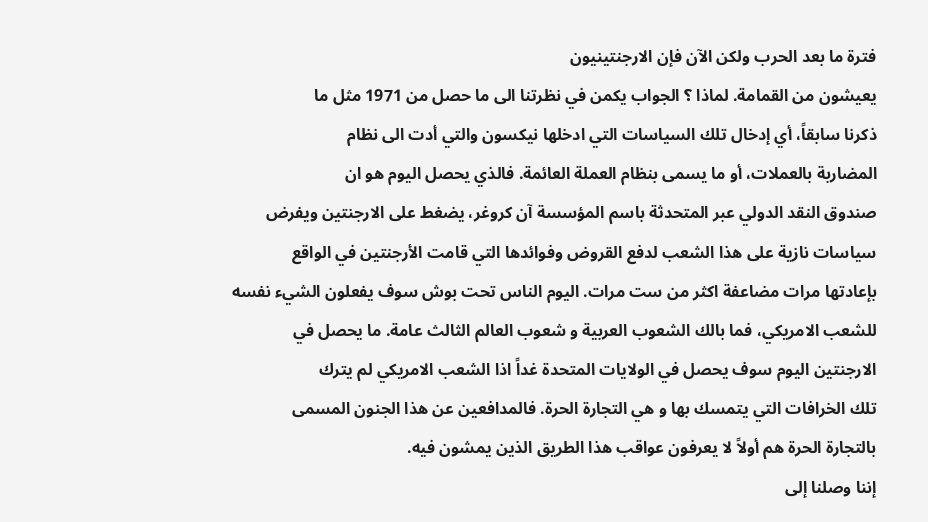فترة ما بعد الحرب ولكن الآن فإن الارجنتينيون
يعيشون من القمامة. لماذا ؟ الجواب يكمن في نظرتنا الى ما حصل من 1971 مثل ما
ذكرنا سابقاً، أي إدخال تلك السياسات التي ادخلها نيكسون والتي أدت الى نظام
المضاربة بالعملات، أو ما يسمى بنظام العملة العائمة. فالذي يحصل اليوم هو ان
صندوق النقد الدولي عبر المتحدثة باسم المؤسسة آن كروغر، يضغط على الارجنتين ويفرض
سياسات نازية على هذا الشعب لدفع القروض وفوائدها التي قامت الأرجنتين في الواقع
بإعادتها مرات مضاعفة اكثر من ست مرات. اليوم الناس تحت بوش سوف يفعلون الشيء نفسه
للشعب الامريكي، فما بالك الشعوب العربية و شعوب العالم الثالث عامة. ما يحصل في
الارجنتين اليوم سوف يحصل في الولايات المتحدة غداً اذا الشعب الامريكي لم يترك
تلك الخرافات التي يتمسك بها و هي التجارة الحرة. فالمدافعين عن هذا الجنون المسمى
بالتجارة الحرة هم أولاً لا يعرفون عواقب هذا الطريق الذين يمشون فيه.
إننا وصلنا إلى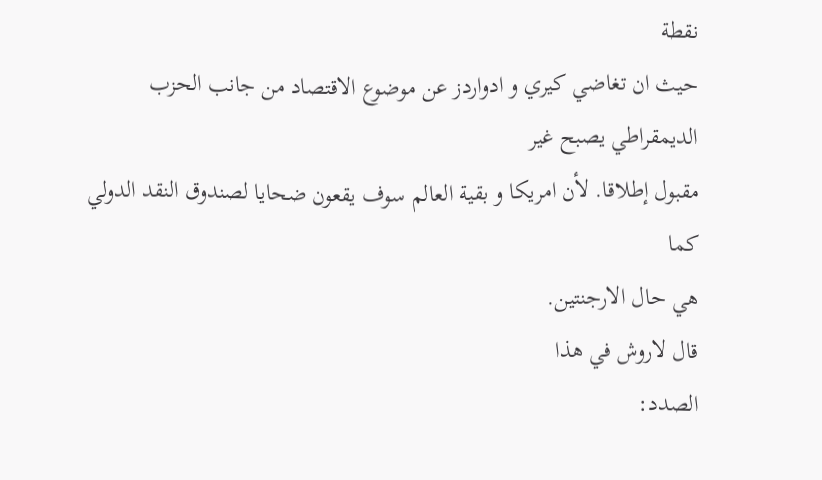نقطة
حيث ان تغاضي كيري و ادواردز عن موضوع الاقتصاد من جانب الحزب الديمقراطي يصبح غير
مقبول إطلاقا. لأن امريكا و بقية العالم سوف يقعون ضحايا لصندوق النقد الدولي كما
هي حال الارجنتين.
قال لاروش في هذا
الصدد: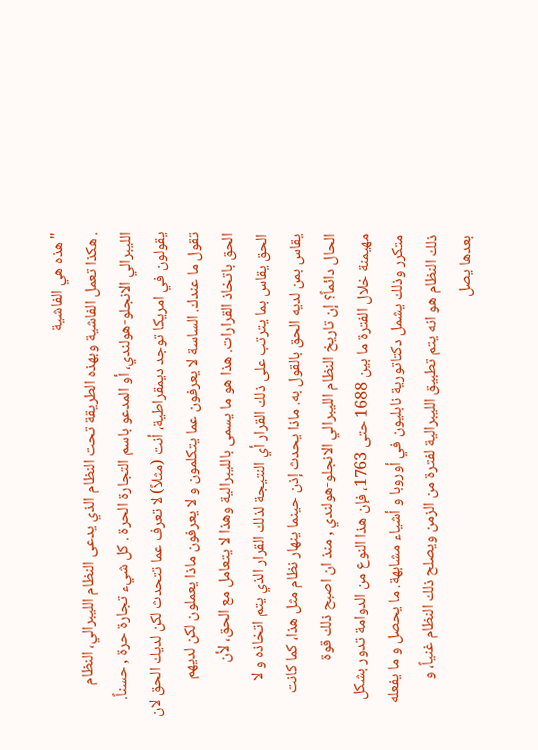"هذه هي الفاشية
. هكذا تعمل الفاشية وبهذه الطريقة تحت النظام الذي يدعى النظام الليبرالي، النظام
الليبرالي الانجلو-هولندي، أو المدعو باسم التجارة الحرة . كل شيء تجارة حرة , حسناً.
يقولون في امريكا توجد ديمقراطية، أنت (مثلاً) لا تعرف عما تتحدث لكن لديك الحق لان
تقول ما عندك. الساسة لا يعرفون عما يتكلمون و لا يعرفون ماذا يعملون لكن لديهم
الحق باتخاذ القرارات. هذا هو ما يسمى بالليبرالية وهذا لا يتعامل مع الحق، لأن
الحق يقاس بما يترتب على ذلك القرار أي النتيجة لذلك القرار الذي يتم اتخاذه و لا
يقاس بمن لديه الحق بالقول به. ماذا يحدث إذن حينما ينهار نظام مثل هذا، كما كانت
الحال دائماً؟ إن تاريخ النظام الليبرالي الانجلو-هولندي , منذ ان اصبح ذلك قوة
مهيمنة خلال الفترة ما بين 1688 حتى 1763، فإن هذا النوع من الدوامة تدور بشكل
متكرر وذلك يشمل دكتاتورية نابليون في أوروبا و أشياء مشابهة. ما يحصل و ما يفعله
ذلك النظام هو انه يتم تطبيق الليبرالية لفترة من الزمن ويصلح ذلك النظام غنياً، و
بعدها يصل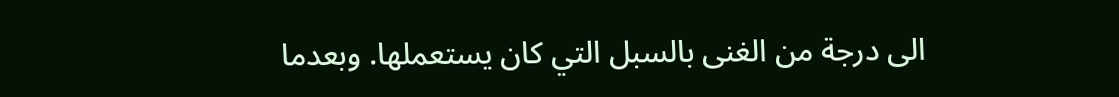الى درجة من الغنى بالسبل التي كان يستعملها. وبعدما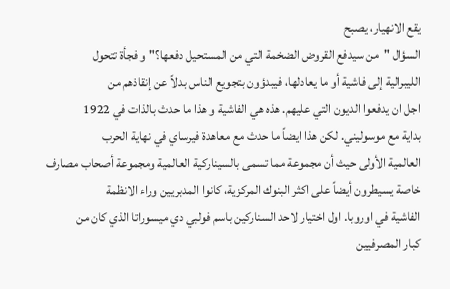يقع الانهيار، يصبح
السؤال "من سيدفع القروض الضخمة التي من المستحيل دفعها؟" و فجأة تتحول
الليبرالية إلى فاشية أو ما يعادلها، فيبدؤون بتجويع الناس بدلاً عن إنقاذهم من
اجل ان يدفعوا الديون التي عليهم. هذه هي الفاشية و هذا ما حدث بالذات في 1922
بداية مع موسوليني. لكن هذا ايضاً ما حدث مع معاهدة فيرساي في نهاية الحرب
العالمية الأولى حيث أن مجموعة مما تسمى بالسيناركية العالمية ومجموعة أصحاب مصارف
خاصة يسيطرون أيضاً على اكثر البنوك المركزية، كانوا المدبريين وراء الانظمة
الفاشية في اوروبا. اول اختيار لاحد السناركين باسم فولبي دي ميسوراتا الذي كان من
كبار المصرفيين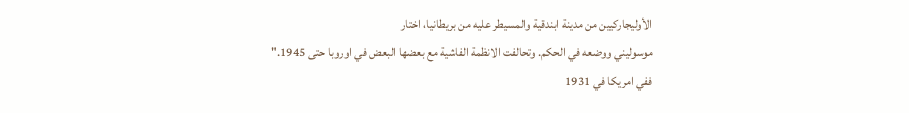الأوليجاركيين من مدينة ابندقية والمسيطر عليه من بريطانيا، اختار
موسوليني ووضعه في الحكم. وتحالفت الانظمة الفاشية مع بعضها البعض في اوروبا حتى 1945."
ففي امريكا في 1931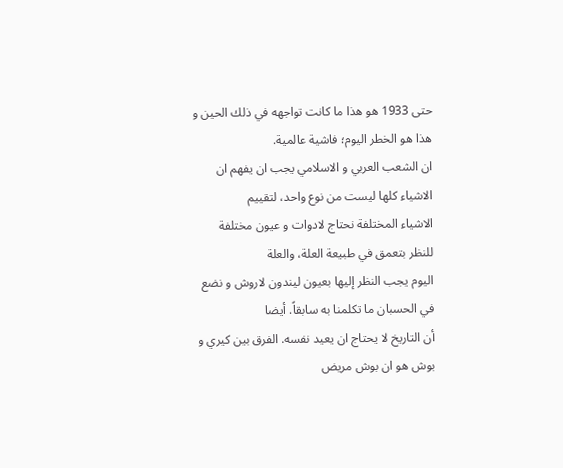حتى 1933 هو هذا ما كانت تواجهه في ذلك الحين و هذا هو الخطر اليوم؛ فاشية عالمية.
ان الشعب العربي و الاسلامي يجب ان يفهم ان الاشياء كلها ليست من نوع واحد، لتقييم
الاشياء المختلفة نحتاج لادوات و عيون مختلفة للنظر بتعمق في طبيعة العلة، والعلة
اليوم يجب النظر إليها بعيون ليندون لاروش و نضع في الحسبان ما تكلمنا به سابقاً. أيضا
أن التاريخ لا يحتاج ان يعيد نفسه. الفرق بين كيري و بوش هو ان بوش مريض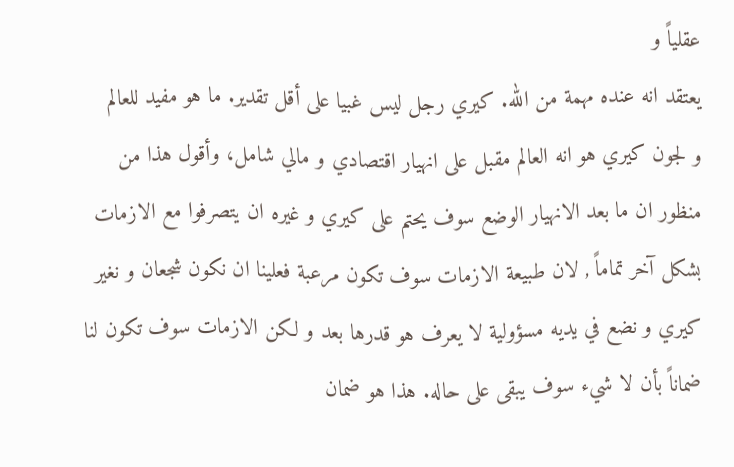عقلياً و
يعتقد انه عنده مهمة من الله. كيري رجل ليس غبيا على أقل تقدير. ما هو مفيد للعالم
و لجون كيري هو انه العالم مقبل على انهيار اقتصادي و مالي شامل، وأقول هذا من
منظور ان ما بعد الانهيار الوضع سوف يحتم على كيري و غيره ان يتصرفوا مع الازمات
بشكل آخر تماماً , لان طبيعة الازمات سوف تكون مرعبة فعلينا ان نكون شجعان و نغير
كيري و نضع في يديه مسؤولية لا يعرف هو قدرها بعد و لكن الازمات سوف تكون لنا
ضماناً بأن لا شيء سوف يبقى على حاله. هذا هو ضمان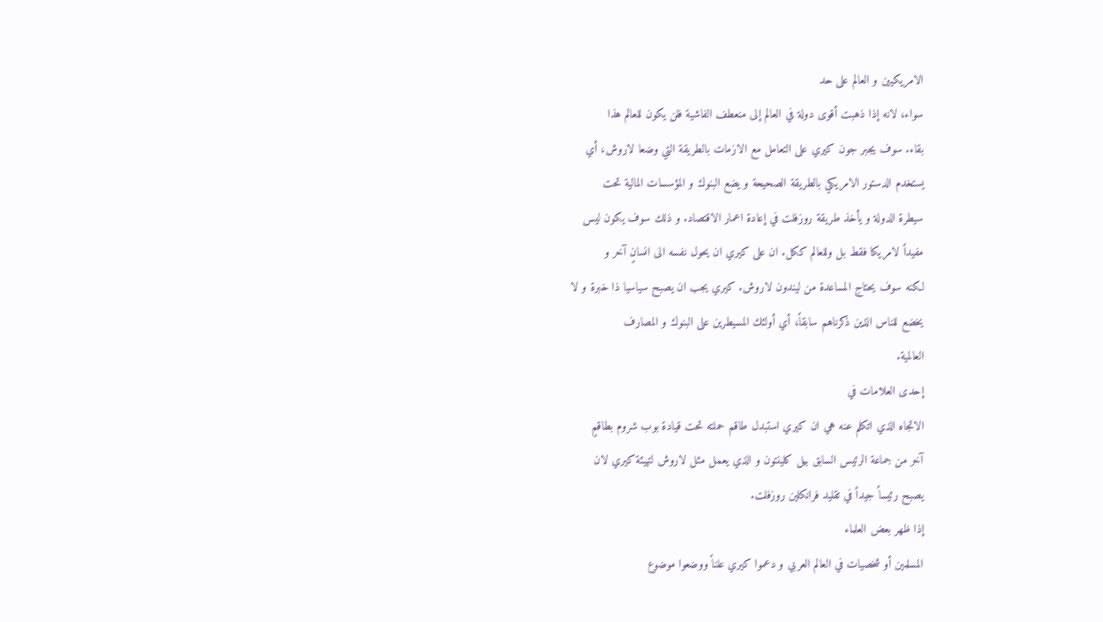الامريكيين و العالم على حد
سواء، لانه إذا ذهبت أقوى دولة في العالم إلى منعطف الفاشية فلن يكون للعالم هذا
بقاء. سوف يجبر جون كيري على التعامل مع الازمات بالطريقة التي وضعا لاروش، أي
يستخدم الدستور الامريكي بالطريقة الصحيحة و يضع البنوك و المؤسسات المالية تحت
سيطرة الدولة و يأخذ طريقة روزفلت في إعادة اعمار الاقتصاد. و ذلك سوف يكون ليس
مفيداً لامريكا فقط بل وللعالم ككل. ان على كيري ان يحول نفسه الى انسانٍ آخر و
لكنه سوف يحتاج المساعدة من ليندون لاروش. كيري يجب ان يصبح سياسيا ذا خبرة و لا
يخضع للناس الذين ذكرناهم سابقاً، أي أولئك المسيطرين على البنوك و المصارف
العالمية.
إحدى العلامات في
الاتجاه الذي اتكلم عنه هي ان كيري استبدل طاقم حملته تحت قيادة بوب شروم بطاقمٍ
آخر من جماعة الرئيس السابق بيل كلينتون و الذي يعمل مثل لاروش لتهيئة كيري لان
يصبح رئيساً جيداً في تقليد فرانكلين روزفلت.
إذا ظهر بعض العلماء
المسلمين أو شخصيات في العالم العربي و دعموا كيري علناً ووضعوا موضوع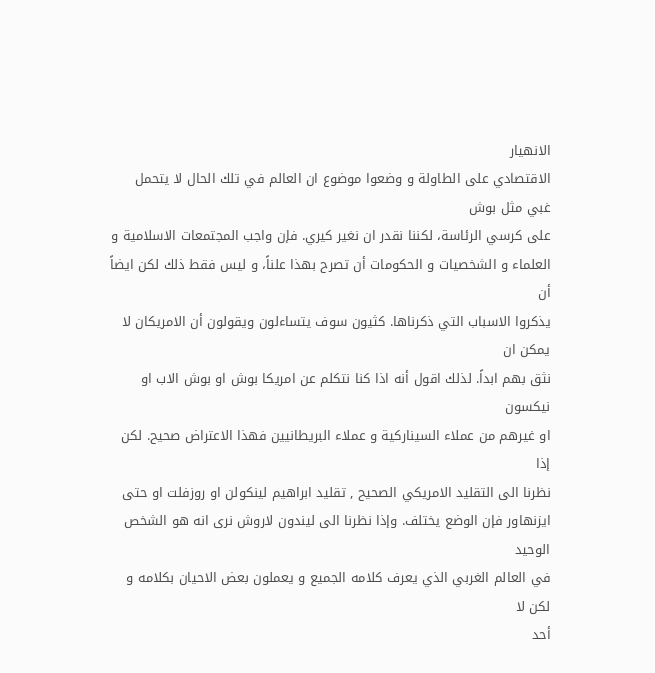الانهيار
الاقتصادي على الطاولة و وضعوا موضوع ان العالم في تلك الحال لا يتحمل غبي مثل بوش
على كرسي الرئاسة، لكننا نقدر ان نغير كيري. فإن واجب المجتمعات الاسلامية و
العلماء و الشخصيات و الحكومات أن تصرح بهذا علناً، و ليس فقط ذلك لكن ايضاً أن
يذكروا الاسباب التي ذكرناها. كثيون سوف يتساءلون ويقولون أن الامريكان لا يمكن ان
نثق بهم ابداً. لذلك اقول أنه اذا كنا نتكلم عن امريكا بوش او بوش الاب او نيكسون
او غيرهم من عملاء السيناركية و عملاء البريطانيين فهذا الاعتراض صحيح. لكن إذا
نظرنا الى التقليد الامريكي الصحيح , تقليد ابراهيم لينكولن او روزفلت او حتى
ايزنهاور فإن الوضع يختلف. وإذا نظرنا الى ليندون لاروش نرى انه هو الشخص الوحيد
في العالم الغربي الذي يعرف كلامه الجميع و يعملون بعض الاحيان بكلامه و لكن لا
أحد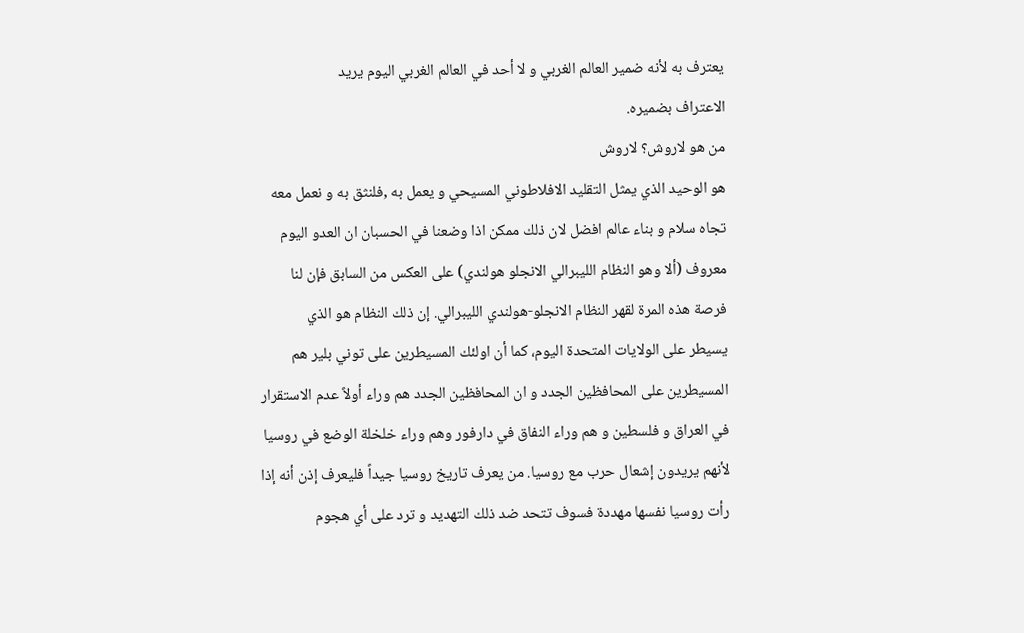يعترف به لأنه ضمير العالم الغربي و لا أحد في العالم الغربي اليوم يريد
الاعتراف بضميره.
من هو لاروش؟ لاروش
هو الوحيد الذي يمثل التقليد الافلاطوني المسيحي و يعمل به ,فلنثق به و نعمل معه
تجاه سلام و بناء عالم افضل لان ذلك ممكن اذا وضعنا في الحسبان ان العدو اليوم
معروف (ألا وهو النظام الليبرالي الانجلو هولندي) على العكس من السابق فإن لنا
فرصة هذه المرة لقهر النظام الانجلو-هولندي الليبرالي. إن ذلك النظام هو الذي
يسيطر على الولايات المتحدة اليوم، كما أن اولئك المسيطرين على توني بلير هم
المسيطرين على المحافظين الجدد و ان المحافظين الجدد هم وراء أولاً عدم الاستقرار
في العراق و فلسطين و هم وراء النفاق في دارفور وهم وراء خلخلة الوضع في روسيا
لأنهم يريدون إشعال حرب مع روسيا. من يعرف تاريخ روسيا جيداً فليعرف إذن أنه إذا
رأت روسيا نفسها مهددة فسوف تتحد ضد ذلك التهديد و ترد على أي هجوم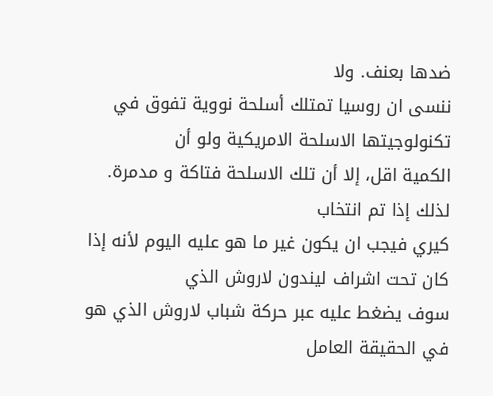ضدها بعنف. ولا
ننسى ان روسيا تمتلك أسلحة نووية تفوق في تكنولوجيتها الاسلحة الامريكية ولو أن
الكمية اقل، إلا أن تلك الاسلحة فتاكة و مدمرة.
لذلك إذا تم انتخاب
كيري فيجب ان يكون غير ما هو عليه اليوم لأنه إذا كان تحت اشراف ليندون لاروش الذي
سوف يضغط عليه عبر حركة شباب لاروش الذي هو في الحقيقة العامل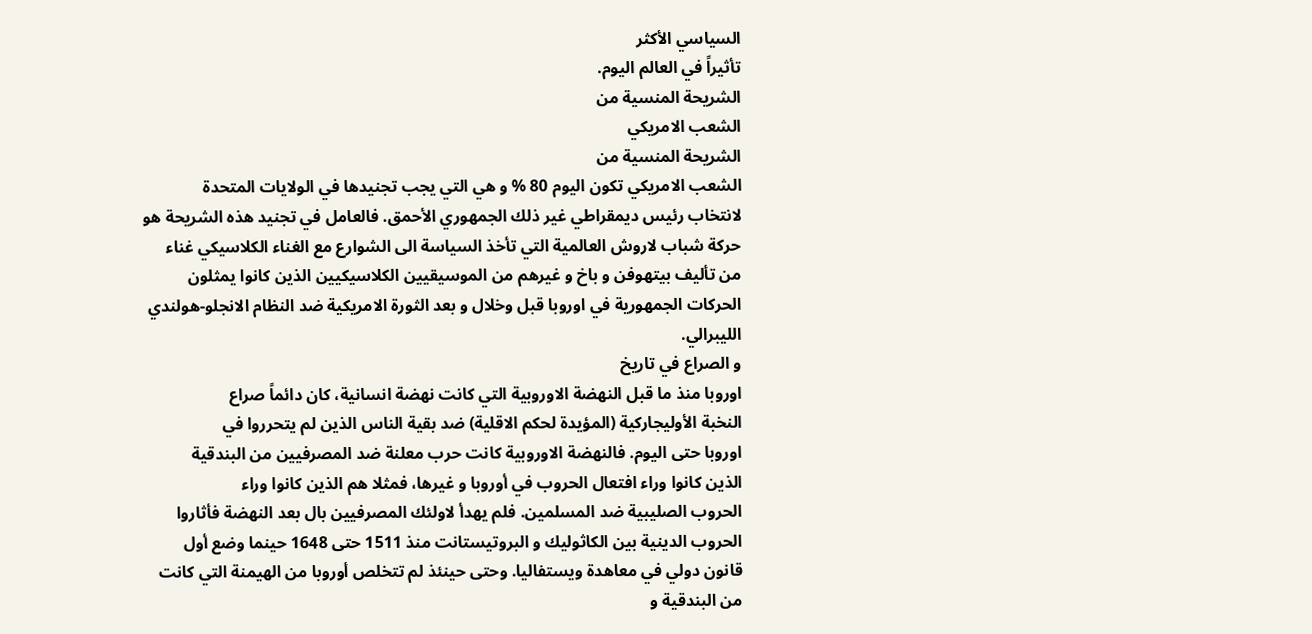السياسي الأكثر
تأثيراً في العالم اليوم.
الشريحة المنسية من
الشعب الامريكي
الشريحة المنسية من
الشعب الامريكي تكون اليوم 80 % و هي التي يجب تجنيدها في الولايات المتحدة
لانتخاب رئيس ديمقراطي غير ذلك الجمهوري الأحمق. فالعامل في تجنيد هذه الشريحة هو
حركة شباب لاروش العالمية التي تأخذ السياسة الى الشوارع مع الغناء الكلاسيكي غناء
من تأليف بيتهوفن و باخ و غيرهم من الموسيقيين الكلاسيكيين الذين كانوا يمثلون
الحركات الجمهورية في اوروبا قبل وخلال و بعد الثورة الامريكية ضد النظام الانجلو-هولندي
الليبرالي.
و الصراع في تاريخ
اوروبا منذ ما قبل النهضة الاوروبية التي كانت نهضة انسانية، كان دائماً صراع
النخبة الأوليجاركية (المؤيدة لحكم الاقلية) ضد بقية الناس الذين لم يتحرروا في
اوروبا حتى اليوم. فالنهضة الاوروبية كانت حرب معلنة ضد المصرفيين من البندقية
الذين كانوا وراء افتعال الحروب في أوروبا و غيرها، فمثلا هم الذين كانوا وراء
الحروب الصليبية ضد المسلمين. فلم يهدأ لاولئك المصرفيين بال بعد النهضة فأثاروا
الحروب الدينية بين الكاثوليك و البروتيستانت منذ 1511 حتى 1648 حينما وضع أول
قانون دولي في معاهدة ويستفاليا. وحتى حينئذ لم تتخلص أوروبا من الهيمنة التي كانت
من البندقية و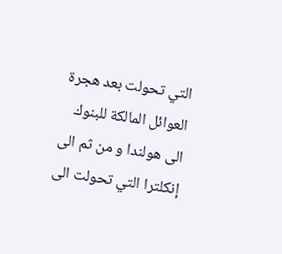التي تحولت بعد هجرة العوائل المالكة للبنوك الى هولندا و من ثم الى
إنكلترا التي تحولت الى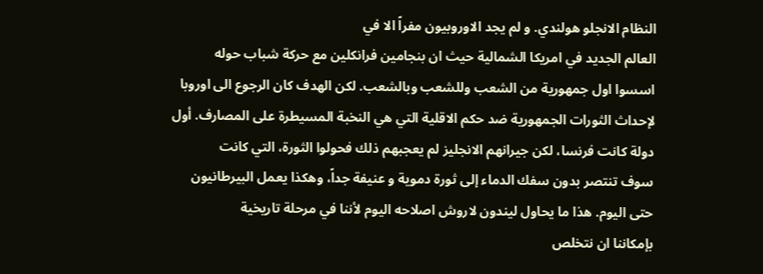النظام الانجلو هولندي. و لم يجد الاوروبيون مفراً الا في
العالم الجديد في امريكا الشمالية حيث ان بنجامين فرانكلين مع حركة شباب حوله
اسسوا اول جمهورية من الشعب وللشعب وبالشعب. لكن الهدف كان الرجوع الى اوروبا
لإحداث الثورات الجمهورية ضد حكم الاقلية التي هي النخبة المسيطرة على المصارف. أول
دولة كانت فرنسا، لكن جيرانهم الانجليز لم يعجبهم ذلك فحولوا الثورة، التي كانت
سوف تنتصر بدون سفك الدماء إلى ثورة دموية و عنيفة جداً، وهكذا يعمل البيرطانيون
حتى اليوم. هذا ما يحاول ليندون لاروش اصلاحه اليوم لأننا في مرحلة تاريخية
بإمكاننا ان نتخلص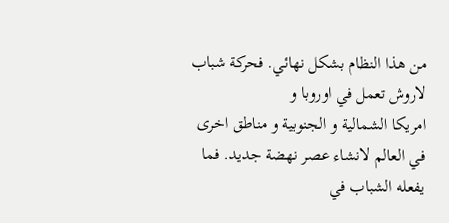من هذا النظام بشكل نهائي. فحركة شباب لاروش تعمل في اوروبا و
امريكا الشمالية و الجنوبية و مناطق اخرى في العالم لانشاء عصر نهضة جديد. فما
يفعله الشباب في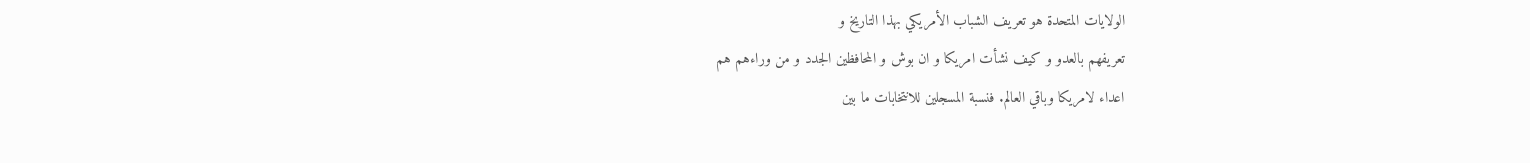الولايات المتحدة هو تعريف الشباب الأمريكي بهذا التاريخ و
تعريفهم بالعدو و كيف نشأت امريكا و ان بوش و المحافظين الجدد و من وراءهم هم
اعداء لامريكا وباقي العالم. فنسبة المسجلين للانتخابات ما بين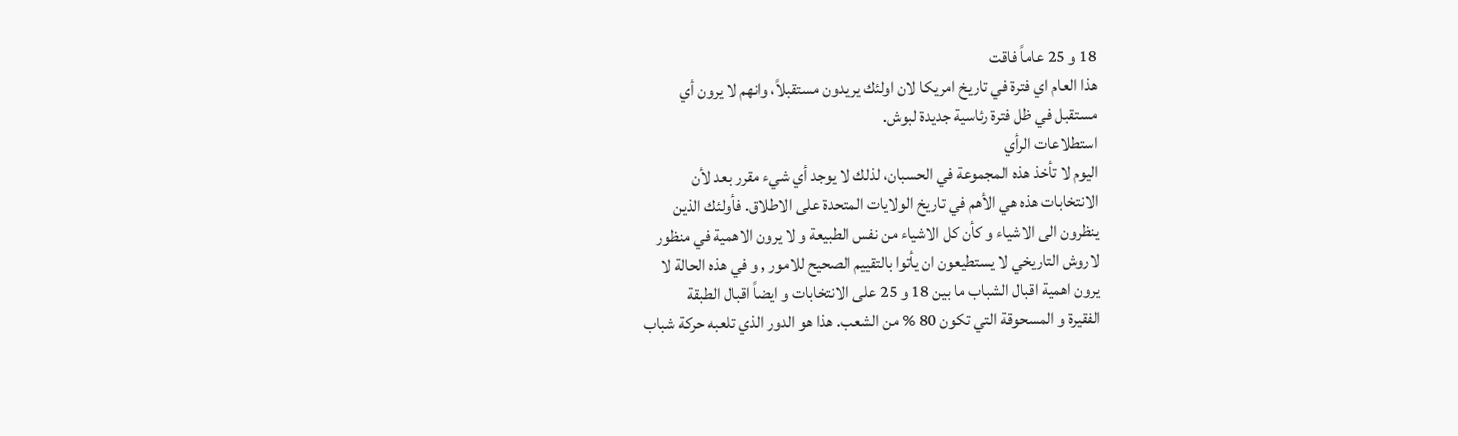18 و 25 عاماً فاقت
هذا العام اي فترة في تاريخ امريكا لان اولئك يريدون مستقبلاً، وانهم لا يرون أي
مستقبل في ظل فترة رئاسية جديدة لبوش.
استطلاعات الرأي
اليوم لا تأخذ هذه المجموعة في الحسبان، لذلك لا يوجد أي شيء مقرر بعد لأن
الانتخابات هذه هي الأهم في تاريخ الولايات المتحدة على الاطلاق. فأولئك الذين
ينظرون الى الاشياء و كأن كل الاشياء من نفس الطبيعة و لا يرون الاهمية في منظور
لاروش التاريخي لا يستطيعون ان يأتوا بالتقييم الصحيح للامور , و في هذه الحالة لا
يرون اهمية اقبال الشباب ما بين 18 و 25 على الانتخابات و ايضاً اقبال الطبقة
الفقيرة و المسحوقة التي تكون 80 % من الشعب. هذا هو الدور الذي تلعبه حركة شباب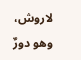لاروش، وهو دورٌ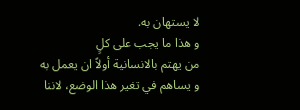لا يستهان به.
و هذا ما يجب على كلٍ
من يهتم بالانسانية أولاً ان يعمل به و يساهم في تغير هذا الوضع، لاننا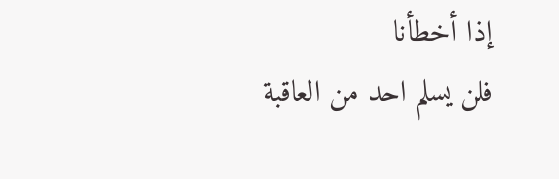إذا أخطأنا
فلن يسلم احد من العاقبة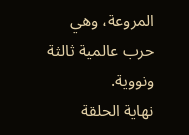المروعة، وهي حرب عالمية ثالثة ونووية.
نهاية الحلقة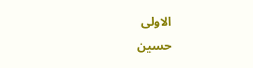الاولى
حسين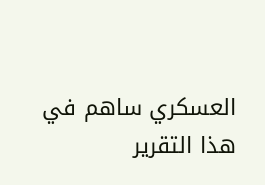العسكري ساهم في
هذا التقرير